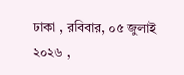ঢাকা , রবিবার, ০৫ জুলাই ২০২৬ ,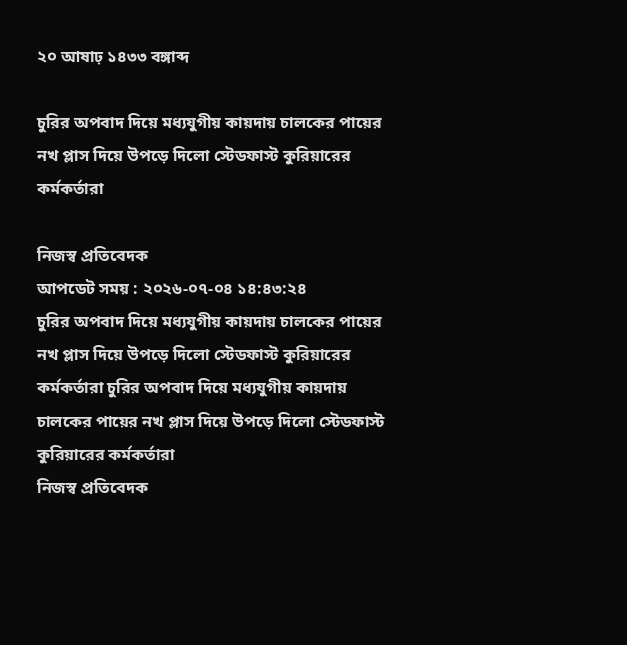২০ আষাঢ় ১৪৩৩ বঙ্গাব্দ

চুরির অপবাদ দিয়ে মধ্যযুগীয় কায়দায় চালকের পায়ের নখ প্লাস দিয়ে উপড়ে দিলো স্টেডফাস্ট কুরিয়ারের কর্মকর্তারা

নিজস্ব প্রতিবেদক
আপডেট সময় : ২০২৬-০৭-০৪ ১৪:৪৩:২৪
চুরির অপবাদ দিয়ে মধ্যযুগীয় কায়দায় চালকের পায়ের নখ প্লাস দিয়ে উপড়ে দিলো স্টেডফাস্ট কুরিয়ারের কর্মকর্তারা চুরির অপবাদ দিয়ে মধ্যযুগীয় কায়দায় চালকের পায়ের নখ প্লাস দিয়ে উপড়ে দিলো স্টেডফাস্ট কুরিয়ারের কর্মকর্তারা
নিজস্ব প্রতিবেদক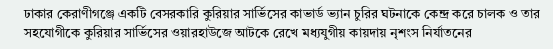ঢাকার কেরাণীগঞ্জে একটি বেসরকারি কুরিয়ার সার্ভিসের কাভার্ড ভ্যান চুরির ঘটনাকে কেন্দ্র করে চালক ও তার সহযোগীকে কুরিয়ার সার্ভিসের ওয়ারহাউজে আটকে রেখে মধ্যযুগীয় কায়দায় নৃশংস নির্যাতনের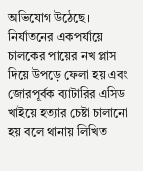অভিযোগ উঠেছে। নির্যাতনের একপর্যায়ে চালকের পায়ের নখ প্লাস দিয়ে উপড়ে ফেলা হয় এবং জোরপূর্বক ব্যাটারির এসিড খাইয়ে হত্যার চেষ্টা চালানো হয় বলে থানায় লিখিত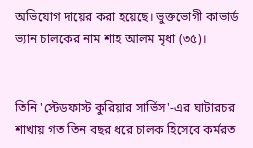অভিযোগ দায়ের করা হয়েছে। ভুক্তভোগী কাভার্ড ভ্যান চালকের নাম শাহ আলম মৃধা (৩৫)।


তিনি 'স্টেডফাস্ট কুরিয়ার সার্ভিস'-এর ঘাটারচর শাখায় গত তিন বছর ধরে চালক হিসেবে কর্মরত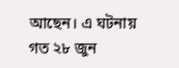আছেন। এ ঘটনায় গত ২৮ জুন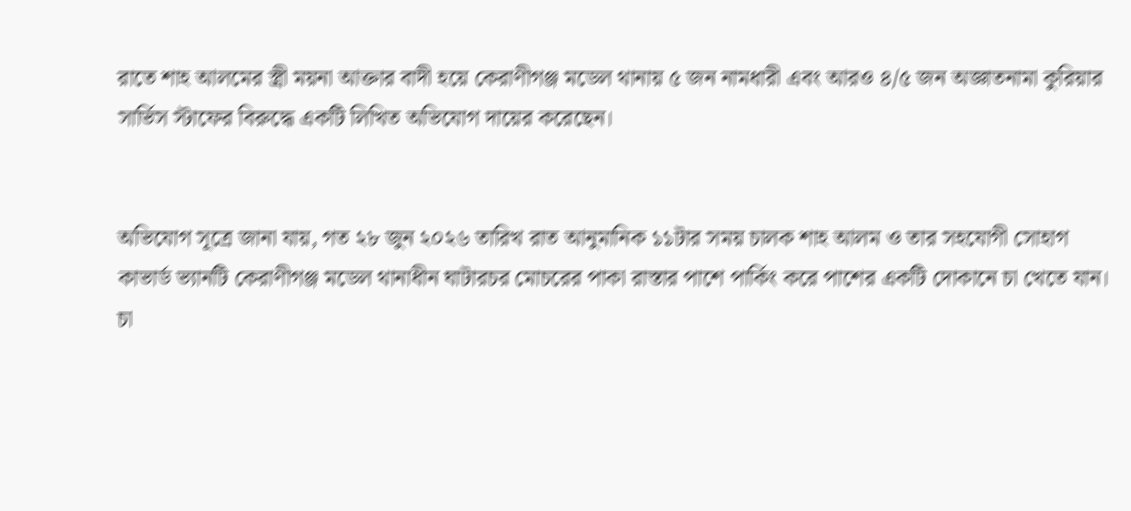রাতে শাহ আলমের স্ত্রী ময়না আক্তার বাদী হয়ে কেরাণীগঞ্জ মডেল থানায় ৫ জন নামধারী এবং আরও ৪/৫ জন অজ্ঞাতনামা কুরিয়ার সার্ভিস স্টাফের বিরুদ্ধে একটি লিখিত অভিযোগ দায়ের করেছেন।


অভিযোগ সূত্রে জানা যায়, গত ২৮ জুন ২০২৬ তারিখ রাত আনুমানিক ১১টার সময় চালক শাহ আলম ও তার সহযোগী সোহাগ কাভার্ড ভ্যানটি কেরাণীগঞ্জ মডেল থানাধীন ঘাটারচর মোচরের পাকা রাস্তার পাশে পার্কিং করে পাশের একটি দোকানে চা খেতে যান। চা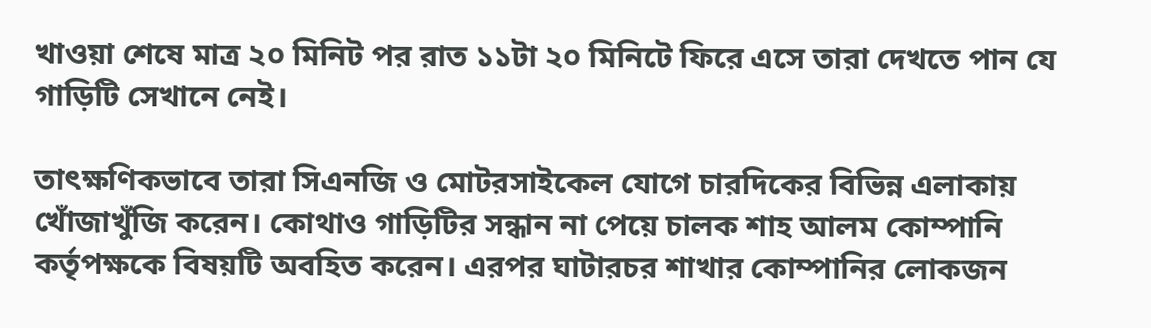খাওয়া শেষে মাত্র ২০ মিনিট পর রাত ১১টা ২০ মিনিটে ফিরে এসে তারা দেখতে পান যে গাড়িটি সেখানে নেই।

তাৎক্ষণিকভাবে তারা সিএনজি ও মোটরসাইকেল যোগে চারদিকের বিভিন্ন এলাকায় খোঁজাখুঁজি করেন। কোথাও গাড়িটির সন্ধান না পেয়ে চালক শাহ আলম কোম্পানি কর্তৃপক্ষকে বিষয়টি অবহিত করেন। এরপর ঘাটারচর শাখার কোম্পানির লোকজন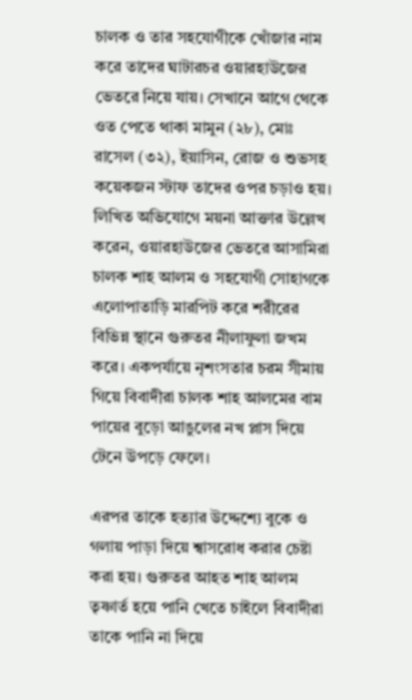চালক ও তার সহযোগীকে খোঁজার নাম করে তাদের ঘাটারচর ওয়ারহাউজের ভেতরে নিয়ে যায়। সেখানে আগে থেকে ওত পেতে থাকা মামুন (২৮), মোঃ রাসেল (৩২), ইয়াসিন, রোজ ও শুভসহ কয়েকজন স্টাফ তাদের ওপর চড়াও হয়। লিখিত অভিযোগে ময়না আক্তার উল্লেখ করেন, ওয়ারহাউজের ভেতরে আসামিরা চালক শাহ আলম ও সহযোগী সোহাগকে এলোপাতাড়ি মারপিট করে শরীরের বিভিন্ন স্থানে গুরুতর নীলাফুলা জখম করে। একপর্যায়ে নৃশংসতার চরম সীমায় গিয়ে বিবাদীরা চালক শাহ আলমের বাম পায়ের বুড়ো আঙুলের নখ প্লাস দিয়ে টেনে উপড়ে ফেলে।

এরপর তাকে হত্যার উদ্দেশ্যে বুকে ও গলায় পাড়া দিয়ে শ্বাসরোধ করার চেষ্টা করা হয়। গুরুতর আহত শাহ আলম তৃষ্ণার্ত হয়ে পানি খেতে চাইলে বিবাদীরা তাকে পানি না দিয়ে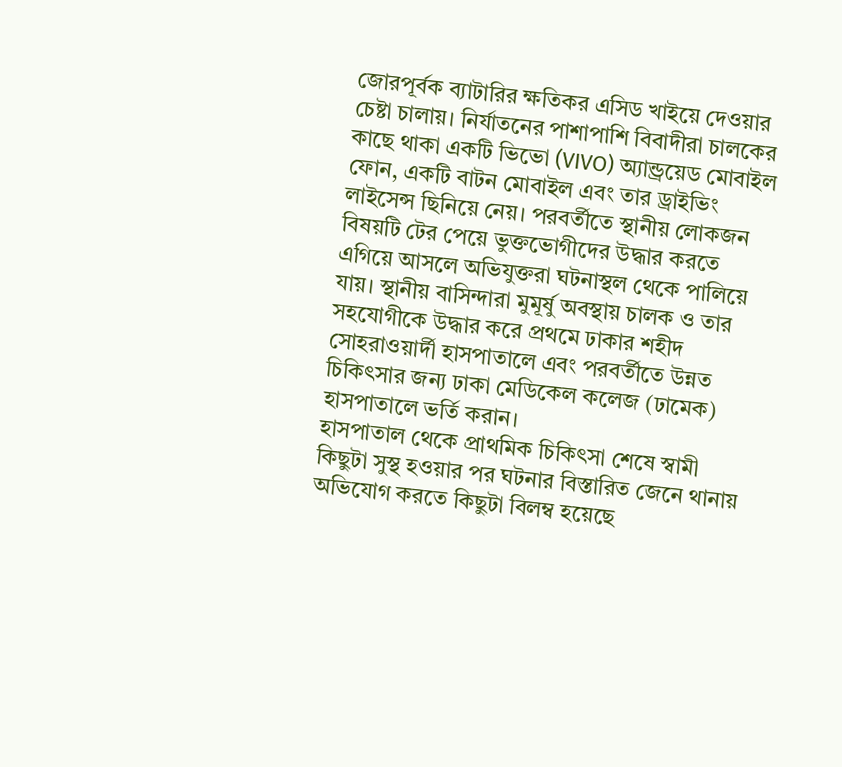জোরপূর্বক ব্যাটারির ক্ষতিকর এসিড খাইয়ে দেওয়ার চেষ্টা চালায়। নির্যাতনের পাশাপাশি বিবাদীরা চালকের কাছে থাকা একটি ভিভো (VIVO) অ্যান্ড্রয়েড মোবাইল ফোন, একটি বাটন মোবাইল এবং তার ড্রাইভিং লাইসেন্স ছিনিয়ে নেয়। পরবর্তীতে স্থানীয় লোকজন বিষয়টি টের পেয়ে ভুক্তভোগীদের উদ্ধার করতে এগিয়ে আসলে অভিযুক্তরা ঘটনাস্থল থেকে পালিয়ে যায়। স্থানীয় বাসিন্দারা মুমূর্ষু অবস্থায় চালক ও তার সহযোগীকে উদ্ধার করে প্রথমে ঢাকার শহীদ সোহরাওয়ার্দী হাসপাতালে এবং পরবর্তীতে উন্নত চিকিৎসার জন্য ঢাকা মেডিকেল কলেজ (ঢামেক) হাসপাতালে ভর্তি করান।
হাসপাতাল থেকে প্রাথমিক চিকিৎসা শেষে স্বামী কিছুটা সুস্থ হওয়ার পর ঘটনার বিস্তারিত জেনে থানায় অভিযোগ করতে কিছুটা বিলম্ব হয়েছে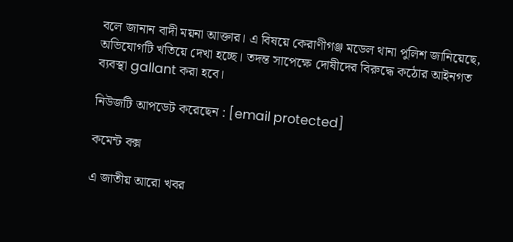বলে জানান বাদী ময়না আক্তার। এ বিষয়ে কেরাণীগঞ্জ মডেল থানা পুলিশ জানিয়েছে, অভিযোগটি খতিয়ে দেখা হচ্ছে। তদন্ত সাপেক্ষে দোষীদের বিরুদ্ধে কঠোর আইনগত ব্যবস্থা gallant করা হবে।

নিউজটি আপডেট করেছেন : [email protected]

কমেন্ট বক্স

এ জাতীয় আরো খবর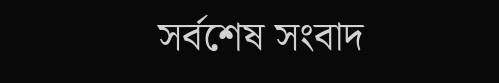সর্বশেষ সংবাদ